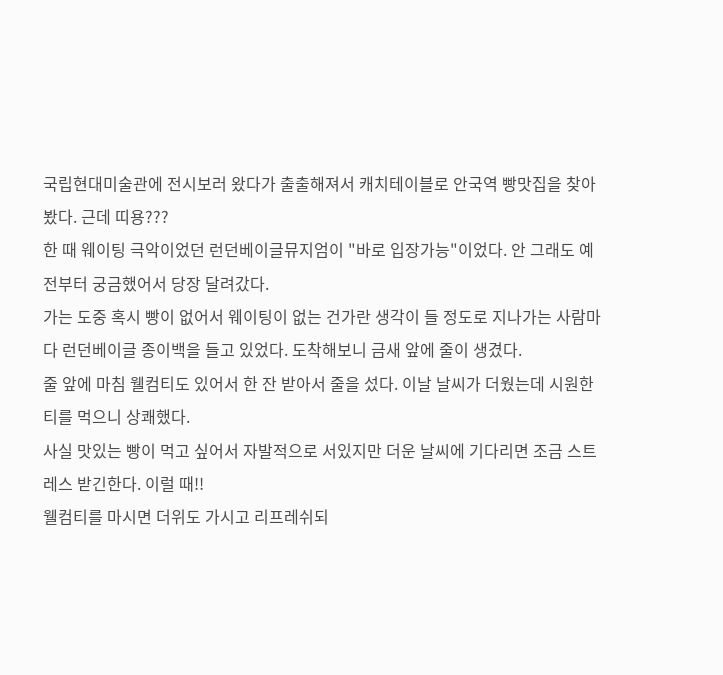국립현대미술관에 전시보러 왔다가 출출해져서 캐치테이블로 안국역 빵맛집을 찾아봤다. 근데 띠용???
한 때 웨이팅 극악이었던 런던베이글뮤지엄이 "바로 입장가능"이었다. 안 그래도 예전부터 궁금했어서 당장 달려갔다.
가는 도중 혹시 빵이 없어서 웨이팅이 없는 건가란 생각이 들 정도로 지나가는 사람마다 런던베이글 종이백을 들고 있었다. 도착해보니 금새 앞에 줄이 생겼다.
줄 앞에 마침 웰컴티도 있어서 한 잔 받아서 줄을 섰다. 이날 날씨가 더웠는데 시원한 티를 먹으니 상쾌했다.
사실 맛있는 빵이 먹고 싶어서 자발적으로 서있지만 더운 날씨에 기다리면 조금 스트레스 받긴한다. 이럴 때!!
웰컴티를 마시면 더위도 가시고 리프레쉬되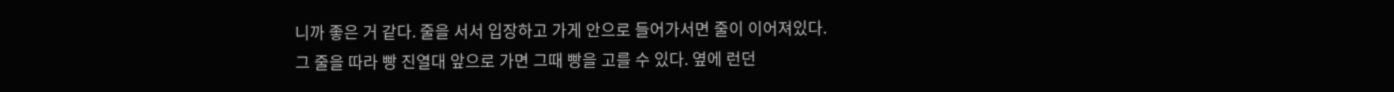니까 좋은 거 같다. 줄을 서서 입장하고 가게 안으로 들어가서면 줄이 이어져있다.
그 줄을 따라 빵 진열대 앞으로 가면 그때 빵을 고를 수 있다. 옆에 런던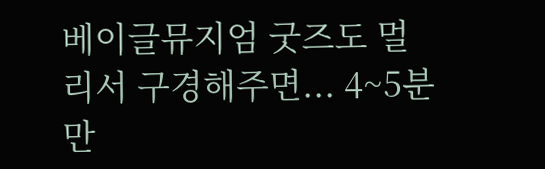베이글뮤지엄 굿즈도 멀리서 구경해주면... 4~5분 만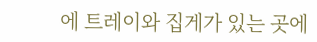에 트레이와 집게가 있는 곳에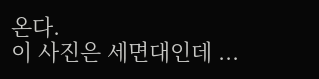온다.
이 사진은 세면대인데 ...